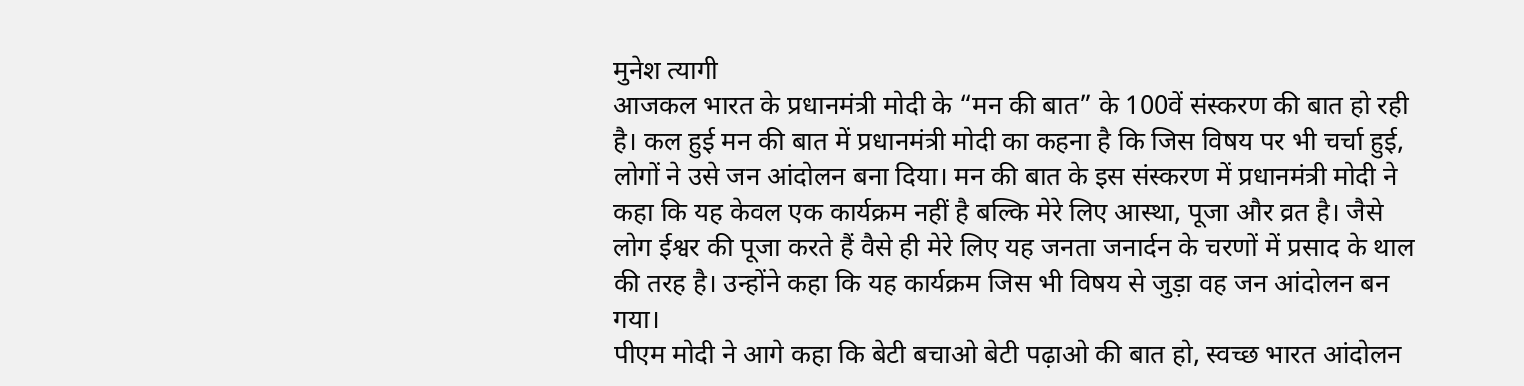मुनेश त्यागी
आजकल भारत के प्रधानमंत्री मोदी के “मन की बात” के 100वें संस्करण की बात हो रही है। कल हुई मन की बात में प्रधानमंत्री मोदी का कहना है कि जिस विषय पर भी चर्चा हुई, लोगों ने उसे जन आंदोलन बना दिया। मन की बात के इस संस्करण में प्रधानमंत्री मोदी ने कहा कि यह केवल एक कार्यक्रम नहीं है बल्कि मेरे लिए आस्था, पूजा और व्रत है। जैसे लोग ईश्वर की पूजा करते हैं वैसे ही मेरे लिए यह जनता जनार्दन के चरणों में प्रसाद के थाल की तरह है। उन्होंने कहा कि यह कार्यक्रम जिस भी विषय से जुड़ा वह जन आंदोलन बन गया।
पीएम मोदी ने आगे कहा कि बेटी बचाओ बेटी पढ़ाओ की बात हो, स्वच्छ भारत आंदोलन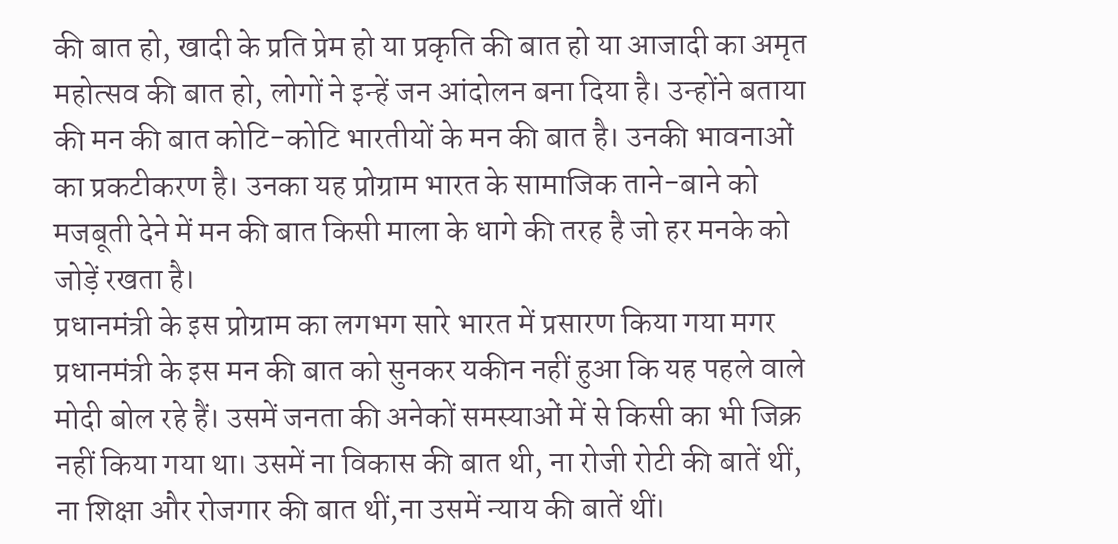की बात हो, खादी के प्रति प्रेम हो या प्रकृति की बात हो या आजादी का अमृत महोत्सव की बात हो, लोगों ने इन्हें जन आंदोलन बना दिया है। उन्होंने बताया की मन की बात कोटि-कोटि भारतीयों के मन की बात है। उनकी भावनाओं का प्रकटीकरण है। उनका यह प्रोग्राम भारत के सामाजिक ताने-बाने को मजबूती देने में मन की बात किसी माला के धागे की तरह है जो हर मनके को जोड़ें रखता है।
प्रधानमंत्री के इस प्रोग्राम का लगभग सारे भारत में प्रसारण किया गया मगर प्रधानमंत्री के इस मन की बात को सुनकर यकीन नहीं हुआ कि यह पहले वाले मोदी बोल रहे हैं। उसमें जनता की अनेकों समस्याओं में से किसी का भी जिक्र नहीं किया गया था। उसमें ना विकास की बात थी, ना रोजी रोटी की बातें थीं, ना शिक्षा और रोजगार की बात थीं,ना उसमें न्याय की बातें थीं।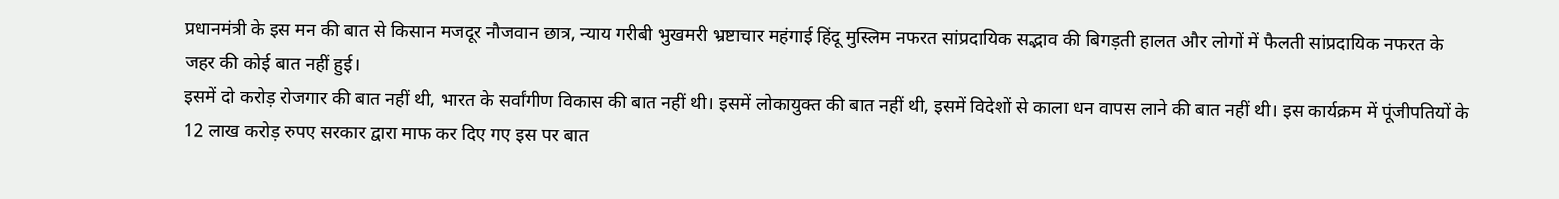प्रधानमंत्री के इस मन की बात से किसान मजदूर नौजवान छात्र, न्याय गरीबी भुखमरी भ्रष्टाचार महंगाई हिंदू मुस्लिम नफरत सांप्रदायिक सद्भाव की बिगड़ती हालत और लोगों में फैलती सांप्रदायिक नफरत के जहर की कोई बात नहीं हुई।
इसमें दो करोड़ रोजगार की बात नहीं थी, भारत के सर्वांगीण विकास की बात नहीं थी। इसमें लोकायुक्त की बात नहीं थी, इसमें विदेशों से काला धन वापस लाने की बात नहीं थी। इस कार्यक्रम में पूंजीपतियों के 12 लाख करोड़ रुपए सरकार द्वारा माफ कर दिए गए इस पर बात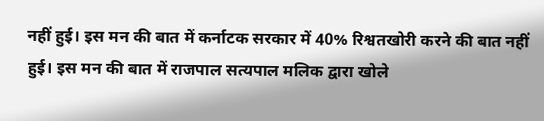नहीं हुई। इस मन की बात में कर्नाटक सरकार में 40% रिश्वतखोरी करने की बात नहीं हुई। इस मन की बात में राजपाल सत्यपाल मलिक द्वारा खोले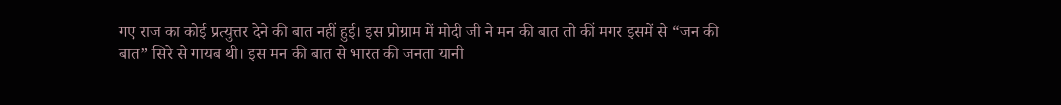गए राज का कोई प्रत्युत्तर देने की बात नहीं हुई। इस प्रोग्राम में मोदी जी ने मन की बात तो कीं मगर इसमें से “जन की बात” सिरे से गायब थी। इस मन की बात से भारत की जनता यानी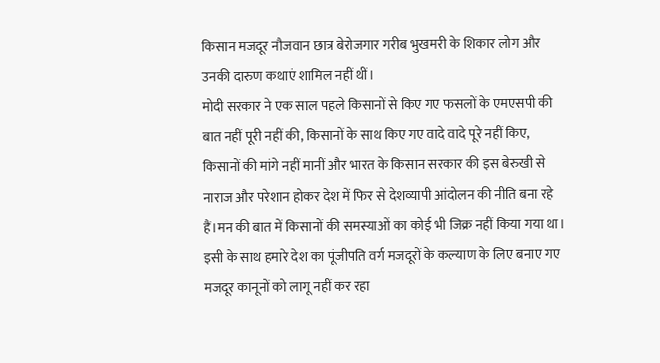किसान मजदूर नौजवान छात्र बेरोजगार गरीब भुखमरी के शिकार लोग और उनकी दारुण कथाएं शामिल नहीं थीं।
मोदी सरकार ने एक साल पहले किसानों से किए गए फसलों के एमएसपी की बात नहीं पूरी नहीं की, किसानों के साथ किए गए वादे वादे पूरे नहीं किए, किसानों की मांगे नहीं मानीं और भारत के किसान सरकार की इस बेरुखी से नाराज और परेशान होकर देश में फिर से देशव्यापी आंदोलन की नीति बना रहे हैं।मन की बात में किसानों की समस्याओं का कोई भी जिक्र नहीं किया गया था।
इसी के साथ हमारे देश का पूंजीपति वर्ग मजदूरों के कल्याण के लिए बनाए गए मजदूर कानूनों को लागू नहीं कर रहा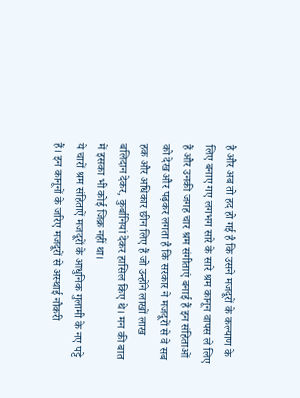है और अब तो हद हो गई है कि उसने मजदूरों के कल्याण के लिए बनाए गए लगभग सारे के सारे श्रम कानून वापस ले लिए हैं और उनकी जगह चार श्रम संगीताएं बनाई हैं इन संहिताओं को देख और पढ़कर लगता है कि सरकार ने मजदूरों से वे सब हक और अधिकार छीन लिए हैं जो उन्होंने लाखों लाख बलिदान देकर, कुर्बानियां देकर हासिल किए थे। मन की बात में इसका भी कोई जिक्र नहीं था।
ये चारों श्रम संहिताऐं मजदूरों के आधुनिक गुलामी के नए पट्टे हैं। इन कानूनों के जरिए मजदूरों से अस्थाई नौकरी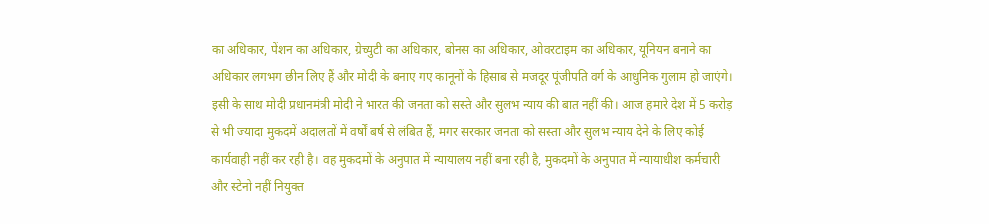का अधिकार, पेंशन का अधिकार, ग्रेच्युटी का अधिकार, बोनस का अधिकार, ओवरटाइम का अधिकार, यूनियन बनाने का अधिकार लगभग छीन लिए हैं और मोदी के बनाए गए कानूनों के हिसाब से मजदूर पूंजीपति वर्ग के आधुनिक गुलाम हो जाएंगे।
इसी के साथ मोदी प्रधानमंत्री मोदी ने भारत की जनता को सस्ते और सुलभ न्याय की बात नहीं की। आज हमारे देश में 5 करोड़ से भी ज्यादा मुकदमें अदालतों में वर्षों बर्ष से लंबित हैं, मगर सरकार जनता को सस्ता और सुलभ न्याय देने के लिए कोई कार्यवाही नहीं कर रही है। वह मुकदमों के अनुपात में न्यायालय नहीं बना रही है, मुकदमों के अनुपात में न्यायाधीश कर्मचारी और स्टेनो नहीं नियुक्त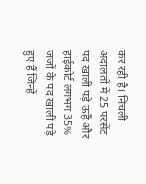कर रही है। निचली अदालतों में 25 परसेंट पद खाली पड़े ऊहैं और हाईकोर्ट लगभग 35% जजों के पद खाली पड़े हुए हैं जिन्हें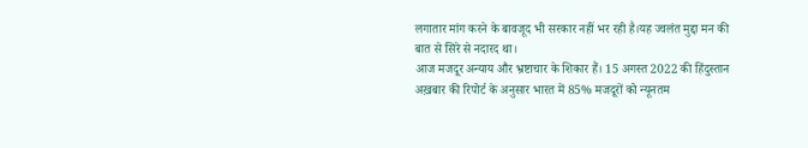लगातार मांग करने के बावजूद भी सरकार नहीं भर रही है।यह ज्वलंत मुद्दा मन की बात से सिरे से नदारद था।
आज मजदूर अन्याय और भ्रष्टाचार के शिकार हैं। 15 अगस्त 2022 की हिंदुस्तान अख़बार की रिपोर्ट के अनुसार भारत में 85% मजदूरों को न्यूनतम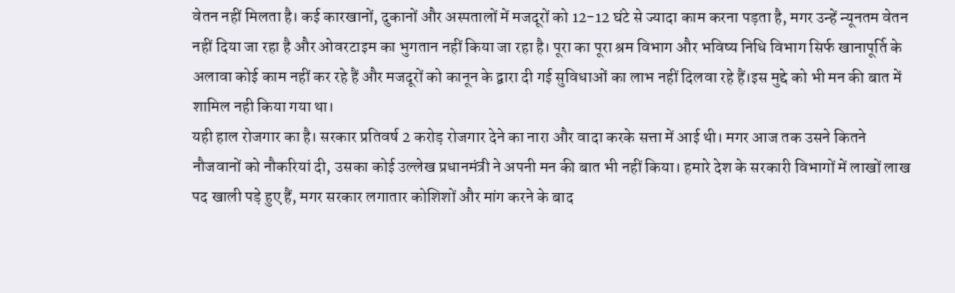वेतन नहीं मिलता है। कई कारखानों, दुकानों और अस्पतालों में मजदूरों को 12-12 घंटे से ज्यादा काम करना पड़ता है, मगर उन्हें न्यूनतम वेतन नहीं दिया जा रहा है और ओवरटाइम का भुगतान नहीं किया जा रहा है। पूरा का पूरा श्रम विभाग और भविष्य निधि विभाग सिर्फ खानापूर्ति के अलावा कोई काम नहीं कर रहे हैं और मजदूरों को कानून के द्वारा दी गई सुविधाओं का लाभ नहीं दिलवा रहे हैं।इस मुद्दे को भी मन की बात में शामिल नही किया गया था।
यही हाल रोजगार का है। सरकार प्रतिवर्ष 2 करोड़ रोजगार देने का नारा और वादा करके सत्ता में आई थी। मगर आज तक उसने कितने नौजवानों को नौकरियां दी, उसका कोई उल्लेख प्रधानमंत्री ने अपनी मन की बात भी नहीं किया। हमारे देश के सरकारी विभागों में लाखों लाख पद खाली पड़े हुए हैं, मगर सरकार लगातार कोशिशों और मांग करने के बाद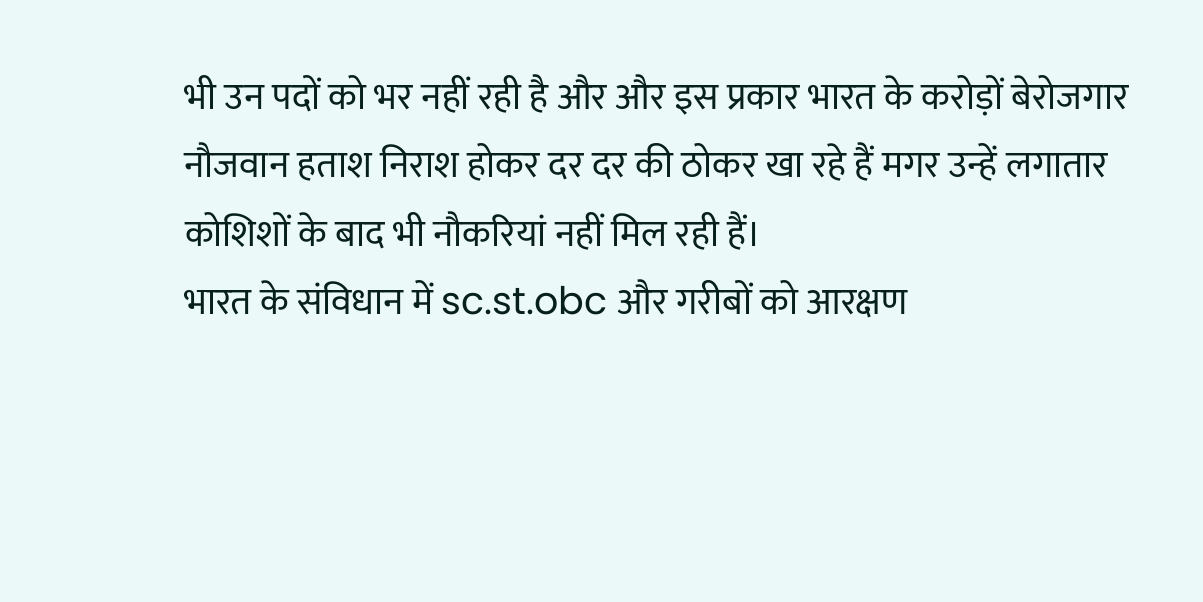भी उन पदों को भर नहीं रही है और और इस प्रकार भारत के करोड़ों बेरोजगार नौजवान हताश निराश होकर दर दर की ठोकर खा रहे हैं मगर उन्हें लगातार कोशिशों के बाद भी नौकरियां नहीं मिल रही हैं।
भारत के संविधान में sc.st.obc और गरीबों को आरक्षण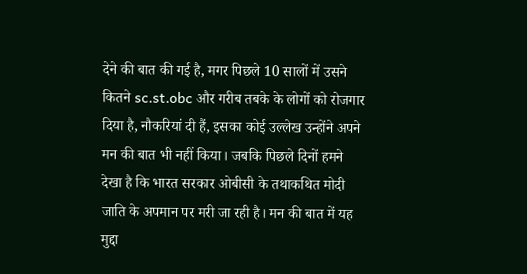देने की बात की गई है, मगर पिछले 10 सालों में उसने कितने sc.st.obc और गरीब तबके के लोगों को रोजगार दिया है, नौकरियां दी हैं, इसका कोई उल्लेख उन्होंने अपने मन की बात भी नहीं किया। जबकि पिछले दिनों हमने देखा है कि भारत सरकार ओबीसी के तथाकथित मोदी जाति के अपमान पर मरी जा रही है। मन की बात में यह मुद्दा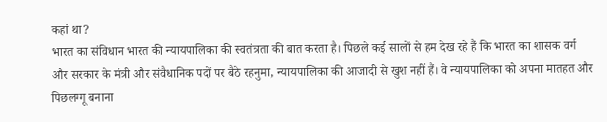कहां था?
भारत का संविधान भारत की न्यायपालिका की स्वतंत्रता की बात करता है। पिछले कई सालों से हम देख रहे हैं कि भारत का शासक वर्ग और सरकार के मंत्री और संवैधानिक पदों पर बैठे रहनुमा, न्यायपालिका की आजादी से खुश नहीं हैं। वे न्यायपालिका को अपना मातहत और पिछलग्गू बनाना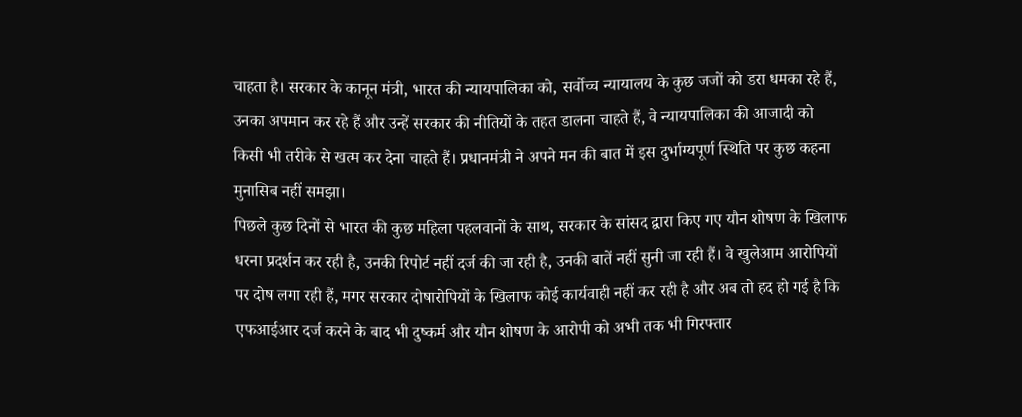चाहता है। सरकार के कानून मंत्री, भारत की न्यायपालिका को, सर्वोच्च न्यायालय के कुछ जजों को डरा धमका रहे हैं, उनका अपमान कर रहे हैं और उन्हें सरकार की नीतियों के तहत डालना चाहते हैं, वे न्यायपालिका की आजादी को किसी भी तरीके से खत्म कर देना चाहते हैं। प्रधानमंत्री ने अपने मन की बात में इस दुर्भाग्यपूर्ण स्थिति पर कुछ कहना मुनासिब नहीं समझा।
पिछले कुछ दिनों से भारत की कुछ महिला पहलवानों के साथ, सरकार के सांसद द्वारा किए गए यौन शोषण के खिलाफ धरना प्रदर्शन कर रही है, उनकी रिपोर्ट नहीं दर्ज की जा रही है, उनकी बातें नहीं सुनी जा रही हैं। वे खुलेआम आरोपियों पर दोष लगा रही हैं, मगर सरकार दोषारोपियों के खिलाफ कोई कार्यवाही नहीं कर रही है और अब तो हद हो गई है कि एफआईआर दर्ज करने के बाद भी दुष्कर्म और यौन शोषण के आरोपी को अभी तक भी गिरफ्तार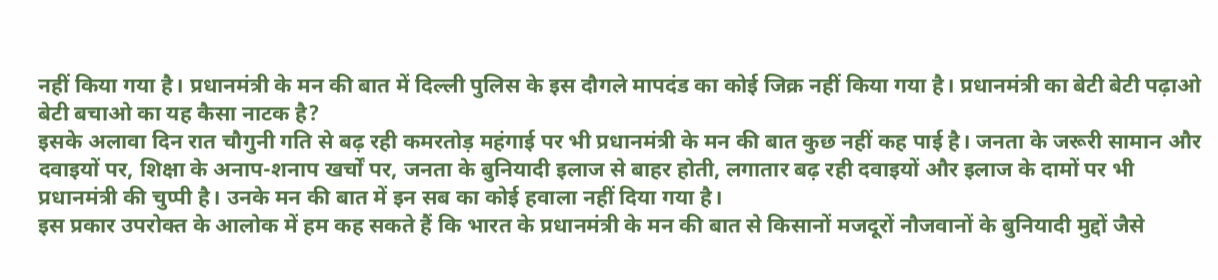नहीं किया गया है। प्रधानमंत्री के मन की बात में दिल्ली पुलिस के इस दौगले मापदंड का कोई जिक्र नहीं किया गया है। प्रधानमंत्री का बेटी बेटी पढ़ाओ बेटी बचाओ का यह कैसा नाटक है?
इसके अलावा दिन रात चौगुनी गति से बढ़ रही कमरतोड़ महंगाई पर भी प्रधानमंत्री के मन की बात कुछ नहीं कह पाई है। जनता के जरूरी सामान और दवाइयों पर, शिक्षा के अनाप-शनाप खर्चों पर, जनता के बुनियादी इलाज से बाहर होती, लगातार बढ़ रही दवाइयों और इलाज के दामों पर भी प्रधानमंत्री की चुप्पी है। उनके मन की बात में इन सब का कोई हवाला नहीं दिया गया है।
इस प्रकार उपरोक्त के आलोक में हम कह सकते हैं कि भारत के प्रधानमंत्री के मन की बात से किसानों मजदूरों नौजवानों के बुनियादी मुद्दों जैसे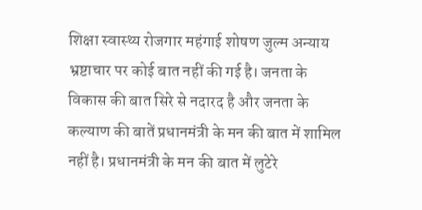शिक्षा स्वास्थ्य रोजगार महंगाई शोषण जुल्म अन्याय भ्रष्टाचार पर कोई बात नहीं की गई है। जनता के विकास की बात सिरे से नदारद है और जनता के कल्याण की बातें प्रधानमंत्री के मन की बात में शामिल नहीं है। प्रधानमंत्री के मन की बात में लुटेरे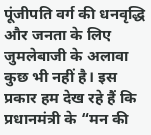पूंजीपति वर्ग की धनवृद्धि और जनता के लिए जुमलेबाजी के अलावा कुछ भी नहीं है। इस प्रकार हम देख रहे हैं कि प्रधानमंत्री के “मन की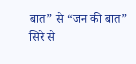बात” से “जन की बात” सिरे से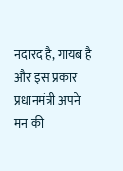नदारद है, गायब है और इस प्रकार प्रधानमंत्री अपने मन की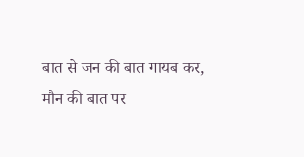बात से जन की बात गायब कर, मौन की बात पर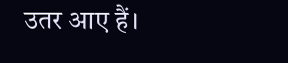उतर आए हैं।